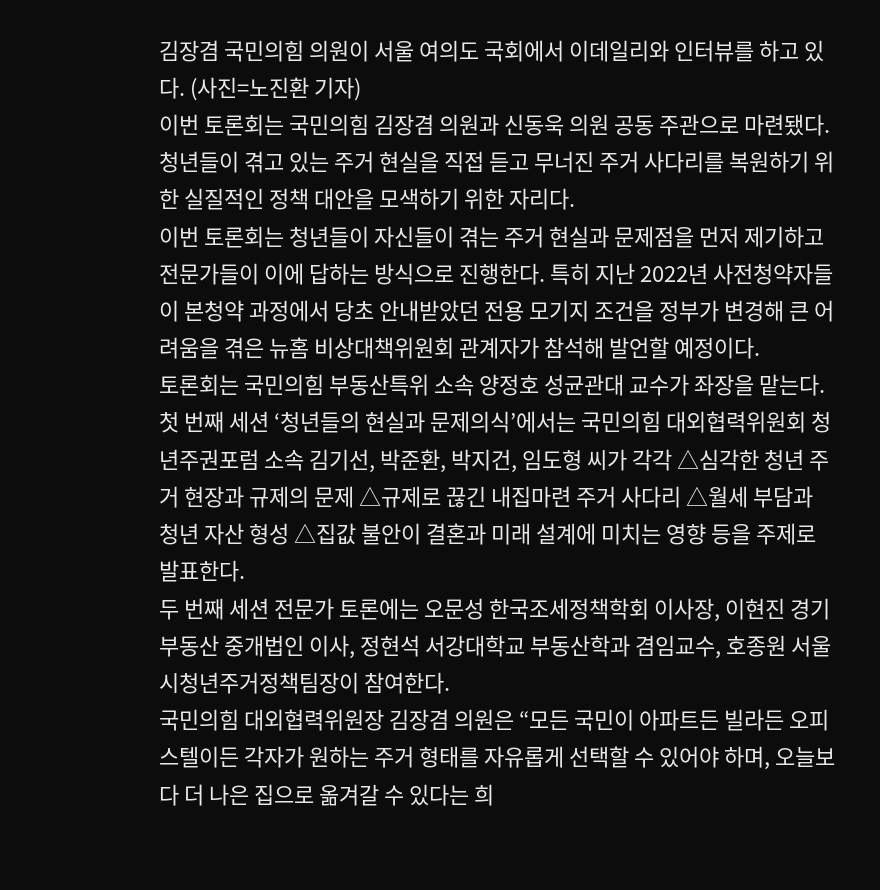김장겸 국민의힘 의원이 서울 여의도 국회에서 이데일리와 인터뷰를 하고 있다. (사진=노진환 기자)
이번 토론회는 국민의힘 김장겸 의원과 신동욱 의원 공동 주관으로 마련됐다. 청년들이 겪고 있는 주거 현실을 직접 듣고 무너진 주거 사다리를 복원하기 위한 실질적인 정책 대안을 모색하기 위한 자리다.
이번 토론회는 청년들이 자신들이 겪는 주거 현실과 문제점을 먼저 제기하고 전문가들이 이에 답하는 방식으로 진행한다. 특히 지난 2022년 사전청약자들이 본청약 과정에서 당초 안내받았던 전용 모기지 조건을 정부가 변경해 큰 어려움을 겪은 뉴홈 비상대책위원회 관계자가 참석해 발언할 예정이다.
토론회는 국민의힘 부동산특위 소속 양정호 성균관대 교수가 좌장을 맡는다. 첫 번째 세션 ‘청년들의 현실과 문제의식’에서는 국민의힘 대외협력위원회 청년주권포럼 소속 김기선, 박준환, 박지건, 임도형 씨가 각각 △심각한 청년 주거 현장과 규제의 문제 △규제로 끊긴 내집마련 주거 사다리 △월세 부담과 청년 자산 형성 △집값 불안이 결혼과 미래 설계에 미치는 영향 등을 주제로 발표한다.
두 번째 세션 전문가 토론에는 오문성 한국조세정책학회 이사장, 이현진 경기부동산 중개법인 이사, 정현석 서강대학교 부동산학과 겸임교수, 호종원 서울시청년주거정책팀장이 참여한다.
국민의힘 대외협력위원장 김장겸 의원은 “모든 국민이 아파트든 빌라든 오피스텔이든 각자가 원하는 주거 형태를 자유롭게 선택할 수 있어야 하며, 오늘보다 더 나은 집으로 옮겨갈 수 있다는 희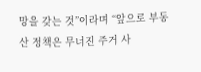망을 갖는 것”이라며 “앞으로 부동산 정책은 무너진 주거 사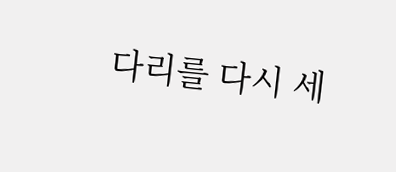다리를 다시 세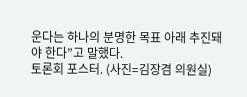운다는 하나의 분명한 목표 아래 추진돼야 한다”고 말했다.
토론회 포스터. (사진=김장겸 의원실)